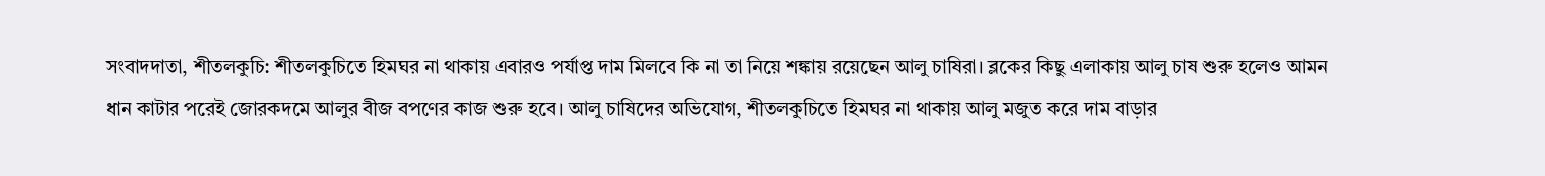সংবাদদাতা, শীতলকুচি: শীতলকুচিতে হিমঘর না থাকায় এবারও পর্যাপ্ত দাম মিলবে কি না তা নিয়ে শঙ্কায় রয়েছেন আলু চাষিরা। ব্লকের কিছু এলাকায় আলু চাষ শুরু হলেও আমন ধান কাটার পরেই জোরকদমে আলুর বীজ বপণের কাজ শুরু হবে। আলু চাষিদের অভিযোগ, শীতলকুচিতে হিমঘর না থাকায় আলু মজুত করে দাম বাড়ার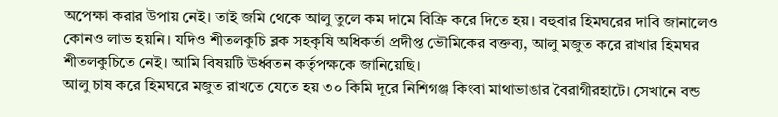অপেক্ষা করার উপায় নেই। তাই জমি থেকে আলু তুলে কম দামে বিক্রি করে দিতে হয়। বহুবার হিমঘরের দাবি জানালেও কোনও লাভ হয়নি। যদিও শীতলকুচি ব্লক সহকৃষি অধিকর্তা প্রদীপ্ত ভৌমিকের বক্তব্য, আলু মজুত করে রাখার হিমঘর শীতলকুচিতে নেই। আমি বিষয়টি ঊর্ধ্বতন কর্তৃপক্ষকে জানিয়েছি।
আলু চাষ করে হিমঘরে মজুত রাখতে যেতে হয় ৩০ কিমি দূরে নিশিগঞ্জ কিংবা মাথাভাঙার বৈরাগীরহাটে। সেখানে বন্ড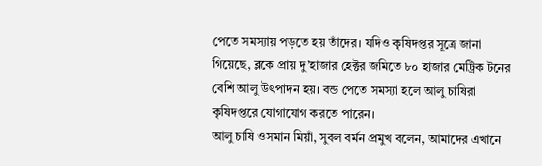পেতে সমস্যায় পড়তে হয় তাঁদের। যদিও কৃষিদপ্তর সূত্রে জানা গিয়েছে, ব্লকে প্রায় দু’হাজার হেক্টর জমিতে ৮০ হাজার মেট্রিক টনের বেশি আলু উৎপাদন হয়। বন্ড পেতে সমস্যা হলে আলু চাষিরা কৃষিদপ্তরে যোগাযোগ করতে পারেন।
আলু চাষি ওসমান মিয়াঁ, সুবল বর্মন প্রমুখ বলেন, আমাদের এখানে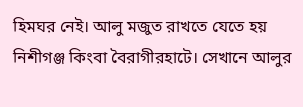হিমঘর নেই। আলু মজুত রাখতে যেতে হয় নিশীগঞ্জ কিংবা বৈরাগীরহাটে। সেখানে আলুর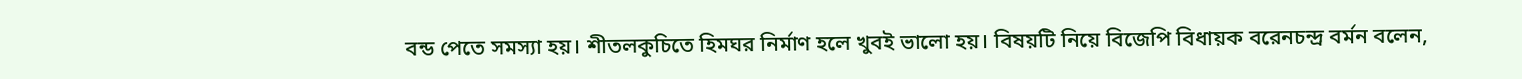বন্ড পেতে সমস্যা হয়। শীতলকুচিতে হিমঘর নির্মাণ হলে খুবই ভালো হয়। বিষয়টি নিয়ে বিজেপি বিধায়ক বরেনচন্দ্র বর্মন বলেন,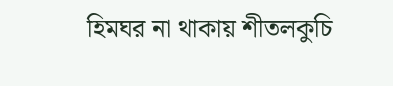হিমঘর না থাকায় শীতলকুচি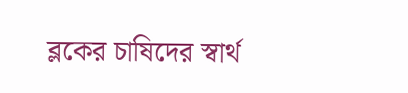ব্লকের চাষিদের স্বার্থ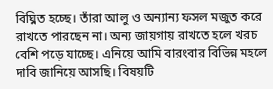বিঘ্নিত হচ্ছে। তাঁরা আলু ও অন্যান্য ফসল মজুত করে রাখতে পারছেন না। অন্য জায়গায় রাখতে হলে খরচ বেশি পড়ে যাচ্ছে। এনিয়ে আমি বারংবার বিভিন্ন মহলে দাবি জানিয়ে আসছি। বিষয়টি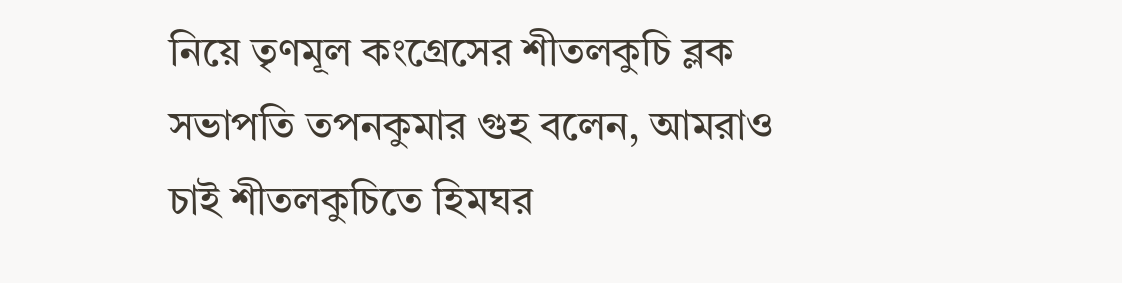নিয়ে তৃণমূল কংগ্রেসের শীতলকুচি ব্লক সভাপতি তপনকুমার গুহ বলেন, আমরাও চাই শীতলকুচিতে হিমঘর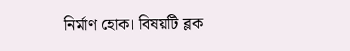নির্মাণ হোক। বিষয়টি ব্লক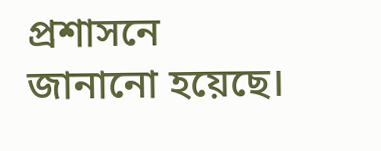প্রশাসনে জানানো হয়েছে।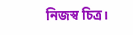নিজস্ব চিত্র।